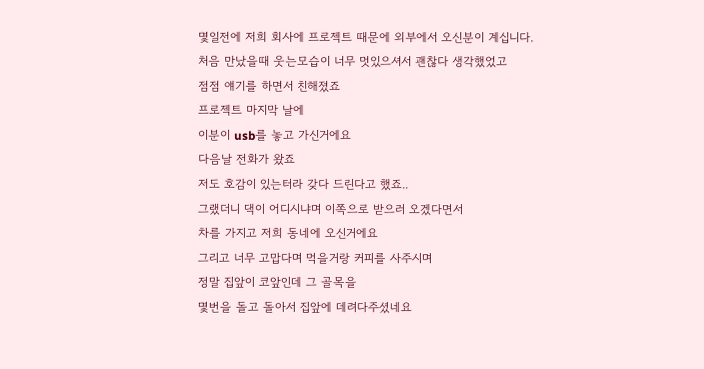몇일전에 저희 회사에 프로젝트 때문에 외부에서 오신분이 계십니다.
처음 만났을때 웃는모습이 너무 멋있으셔서 괜찮다 생각했었고
점점 얘기를 하면서 친해졌죠
프로젝트 마지막 날에
이분이 usb를 놓고 가신거에요
다음날 전화가 왔죠
저도 호감이 있는터라 갖다 드린다고 했죠..
그랬더니 댁이 어디시냐며 이쪽으로 받으러 오겠다면서
차를 가지고 저희 동네에 오신거에요
그리고 너무 고맙다며 먹을거랑 커피를 사주시며
정말 집앞이 코앞인데 그 골목을
몇번을 돌고 돌아서 집앞에 데려다주셨네요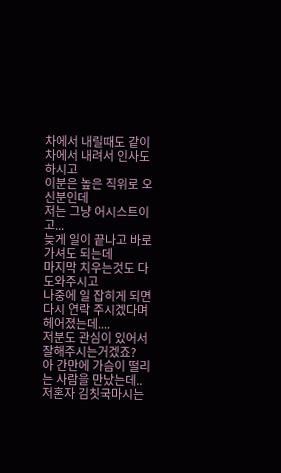차에서 내릴때도 같이 차에서 내려서 인사도 하시고
이분은 높은 직위로 오신분인데
저는 그냥 어시스트이고...
늦게 일이 끝나고 바로 가셔도 되는데
마지막 치우는것도 다 도와주시고
나중에 일 잡히게 되면 다시 연락 주시겠다며
헤어졌는데....
저분도 관심이 있어서 잘해주시는거겠죠?
아 간만에 가슴이 떨리는 사람을 만났는데..
저혼자 김칫국마시는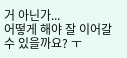거 아닌가...
어떻게 해야 잘 이어갈 수 있을까요? ㅜ